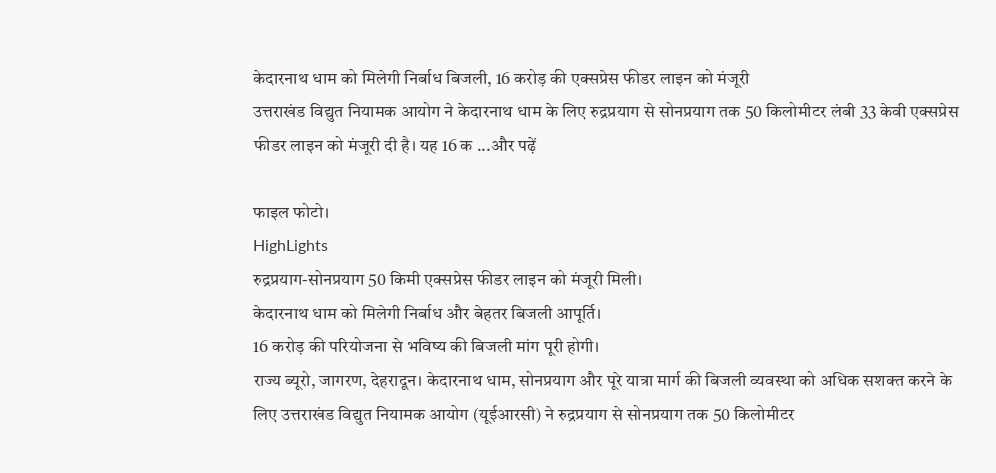केदारनाथ धाम को मिलेगी निर्बाध बिजली, 16 करोड़ की एक्सप्रेस फीडर लाइन को मंजूरी
उत्तराखंड विद्युत नियामक आयोग ने केदारनाथ धाम के लिए रुद्रप्रयाग से सोनप्रयाग तक 50 किलोमीटर लंबी 33 केवी एक्सप्रेस फीडर लाइन को मंजूरी दी है। यह 16 क ...और पढ़ें

फाइल फोटो।
HighLights
रुद्रप्रयाग-सोनप्रयाग 50 किमी एक्सप्रेस फीडर लाइन को मंजूरी मिली।
केदारनाथ धाम को मिलेगी निर्बाध और बेहतर बिजली आपूर्ति।
16 करोड़ की परियोजना से भविष्य की बिजली मांग पूरी होगी।
राज्य ब्यूरो, जागरण, देहरादून। केदारनाथ धाम, सोनप्रयाग और पूरे यात्रा मार्ग की बिजली व्यवस्था को अधिक सशक्त करने के लिए उत्तराखंड विद्युत नियामक आयोग (यूईआरसी) ने रुद्रप्रयाग से सोनप्रयाग तक 50 किलोमीटर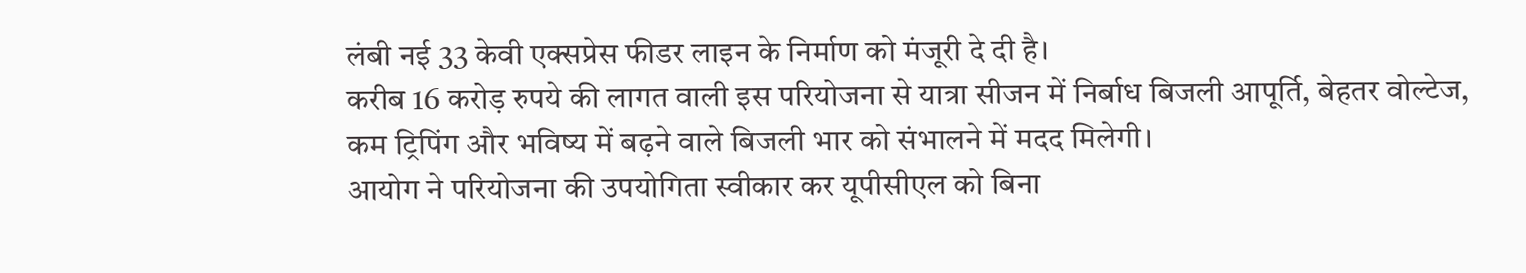लंबी नई 33 केवी एक्सप्रेस फीडर लाइन के निर्माण को मंजूरी दे दी है।
करीब 16 करोड़ रुपये की लागत वाली इस परियोजना से यात्रा सीजन में निर्बाध बिजली आपूर्ति, बेहतर वोल्टेज, कम ट्रिपिंग और भविष्य में बढ़ने वाले बिजली भार को संभालने में मदद मिलेगी।
आयोग ने परियोजना की उपयोगिता स्वीकार कर यूपीसीएल को बिना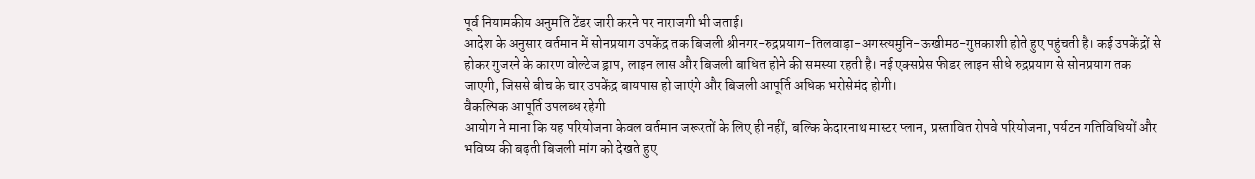पूर्व नियामकीय अनुमति टेंडर जारी करने पर नाराजगी भी जताई।
आदेश के अनुसार वर्तमान में सोनप्रयाग उपकेंद्र तक बिजली श्रीनगर-रुद्रप्रयाग-तिलवाड़ा-अगस्त्यमुनि-ऊखीमठ-गुप्तकाशी होते हुए पहुंचती है। कई उपकेंद्रों से होकर गुजरने के कारण वोल्टेज ड्राप, लाइन लास और बिजली बाधित होने की समस्या रहती है। नई एक्सप्रेस फीडर लाइन सीधे रुद्रप्रयाग से सोनप्रयाग तक जाएगी, जिससे बीच के चार उपकेंद्र बायपास हो जाएंगे और बिजली आपूर्ति अधिक भरोसेमंद होगी।
वैकल्पिक आपूर्ति उपलब्ध रहेगी
आयोग ने माना कि यह परियोजना केवल वर्तमान जरूरतों के लिए ही नहीं, बल्कि केदारनाथ मास्टर प्लान, प्रस्तावित रोपवे परियोजना, पर्यटन गतिविधियों और भविष्य की बढ़ती बिजली मांग को देखते हुए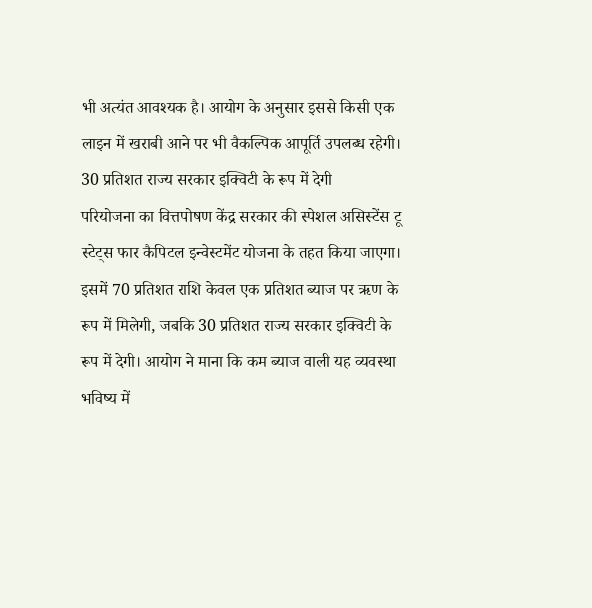भी अत्यंत आवश्यक है। आयोग के अनुसार इससे किसी एक लाइन में खराबी आने पर भी वैकल्पिक आपूर्ति उपलब्ध रहेगी।
30 प्रतिशत राज्य सरकार इक्विटी के रूप में देगी
परियोजना का वित्तपोषण केंद्र सरकार की स्पेशल असिस्टेंस टू स्टेट्स फार कैपिटल इन्वेस्टमेंट योजना के तहत किया जाएगा। इसमें 70 प्रतिशत राशि केवल एक प्रतिशत ब्याज पर ऋण के रूप में मिलेगी, जबकि 30 प्रतिशत राज्य सरकार इक्विटी के रूप में देगी। आयोग ने माना कि कम ब्याज वाली यह व्यवस्था भविष्य में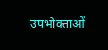उपभोक्ताओं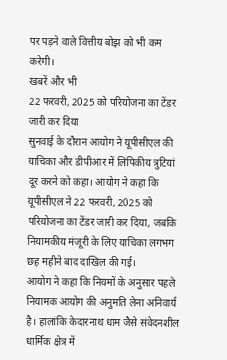पर पड़ने वाले वित्तीय बोझ को भी कम करेगी।
खबरें और भी
22 फरवरी, 2025 को परियोजना का टेंडर जारी कर दिया
सुनवाई के दौरान आयोग ने यूपीसीएल की याचिका और डीपीआर में लिपिकीय त्रुटियां दूर करने को कहा। आयोग ने कहा कि यूपीसीएल ने 22 फरवरी, 2025 को परियोजना का टेंडर जारी कर दिया, जबकि नियामकीय मंजूरी के लिए याचिका लगभग छह महीने बाद दाखिल की गई।
आयोग ने कहा कि नियमों के अनुसार पहले नियामक आयोग की अनुमति लेना अनिवार्य है। हालांकि केदारनाथ धाम जैसे संवेदनशील धार्मिक क्षेत्र में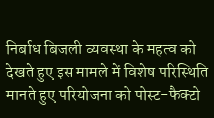निर्बाध बिजली व्यवस्था के महत्व को देखते हुए इस मामले में विशेष परिस्थिति मानते हुए परियोजना को पोस्ट-फैक्टो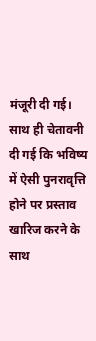मंजूरी दी गई। साथ ही चेतावनी दी गई कि भविष्य में ऐसी पुनरावृत्ति होने पर प्रस्ताव खारिज करने के साथ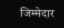जिम्मेदार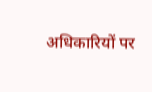अधिकारियों पर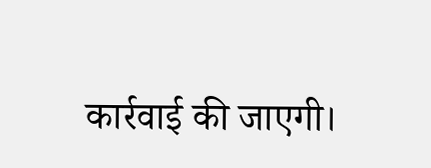कार्रवाई की जाएगी।